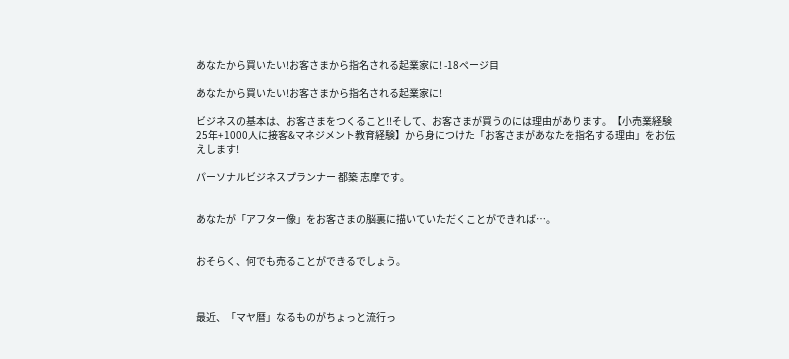あなたから買いたい!お客さまから指名される起業家に! -18ページ目

あなたから買いたい!お客さまから指名される起業家に!

ビジネスの基本は、お客さまをつくること!!そして、お客さまが買うのには理由があります。【小売業経験25年+1000人に接客&マネジメント教育経験】から身につけた「お客さまがあなたを指名する理由」をお伝えします!

パーソナルビジネスプランナー 都築 志摩です。


あなたが「アフター像」をお客さまの脳裏に描いていただくことができれば…。


おそらく、何でも売ることができるでしょう。



最近、「マヤ暦」なるものがちょっと流行っ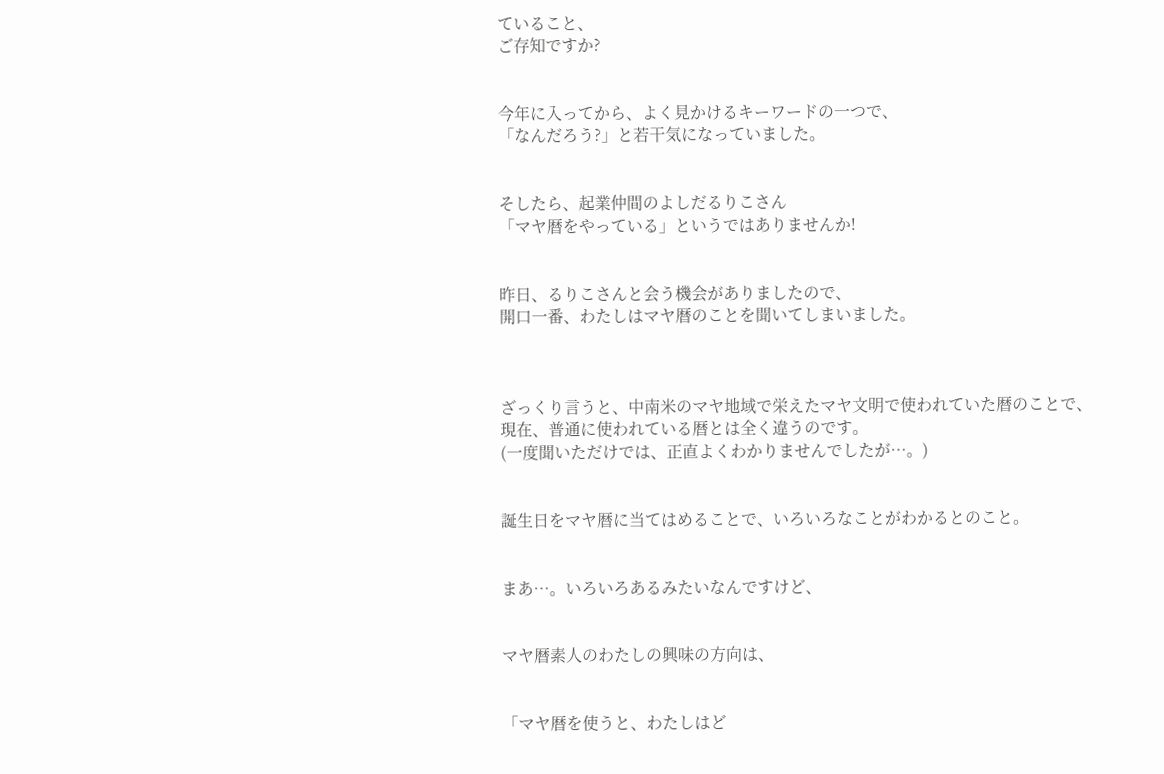ていること、
ご存知ですか?


今年に入ってから、よく見かけるキーワードの一つで、
「なんだろう?」と若干気になっていました。


そしたら、起業仲間のよしだるりこさん
「マヤ暦をやっている」というではありませんか!


昨日、るりこさんと会う機会がありましたので、
開口一番、わたしはマヤ暦のことを聞いてしまいました。



ざっくり言うと、中南米のマヤ地域で栄えたマヤ文明で使われていた暦のことで、
現在、普通に使われている暦とは全く違うのです。
(一度聞いただけでは、正直よくわかりませんでしたが…。)


誕生日をマヤ暦に当てはめることで、いろいろなことがわかるとのこと。


まあ…。いろいろあるみたいなんですけど、


マヤ暦素人のわたしの興味の方向は、


「マヤ暦を使うと、わたしはど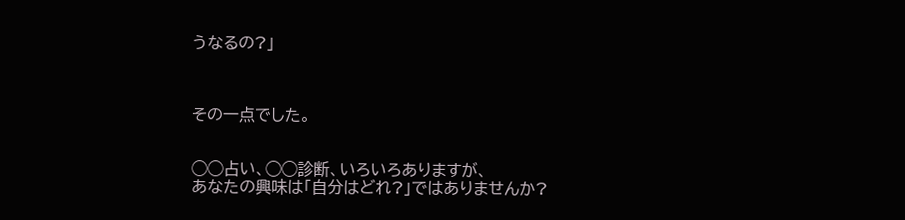うなるの?」



その一点でした。


◯◯占い、◯◯診断、いろいろありますが、
あなたの興味は「自分はどれ?」ではありませんか?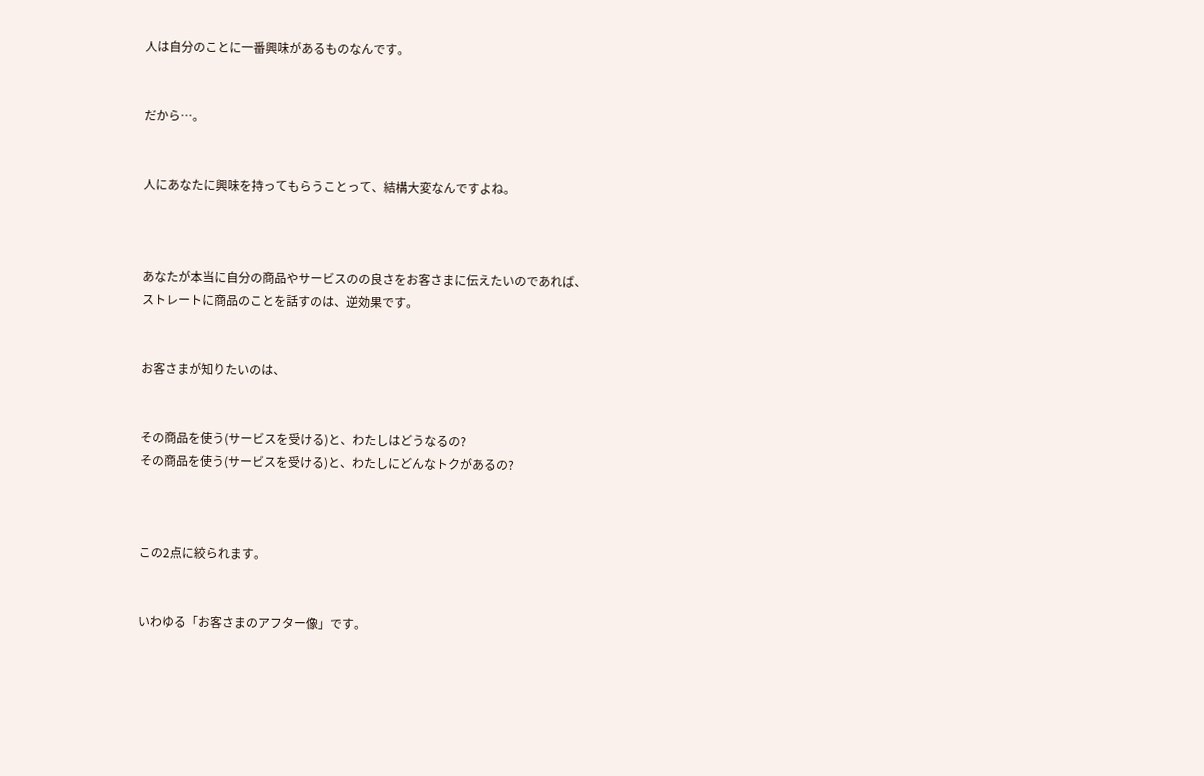人は自分のことに一番興味があるものなんです。


だから…。


人にあなたに興味を持ってもらうことって、結構大変なんですよね。



あなたが本当に自分の商品やサービスのの良さをお客さまに伝えたいのであれば、
ストレートに商品のことを話すのは、逆効果です。


お客さまが知りたいのは、


その商品を使う(サービスを受ける)と、わたしはどうなるの?
その商品を使う(サービスを受ける)と、わたしにどんなトクがあるの?



この2点に絞られます。


いわゆる「お客さまのアフター像」です。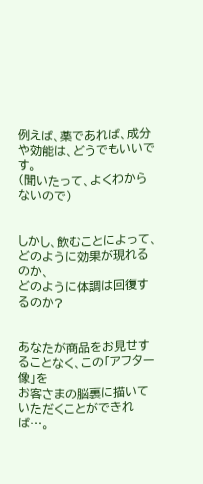例えば、薬であれば、成分や効能は、どうでもいいです。
(聞いたって、よくわからないので)


しかし、飲むことによって、どのように効果が現れるのか、
どのように体調は回復するのか?


あなたが商品をお見せすることなく、この「アフター像」を
お客さまの脳裏に描いていただくことができれば…。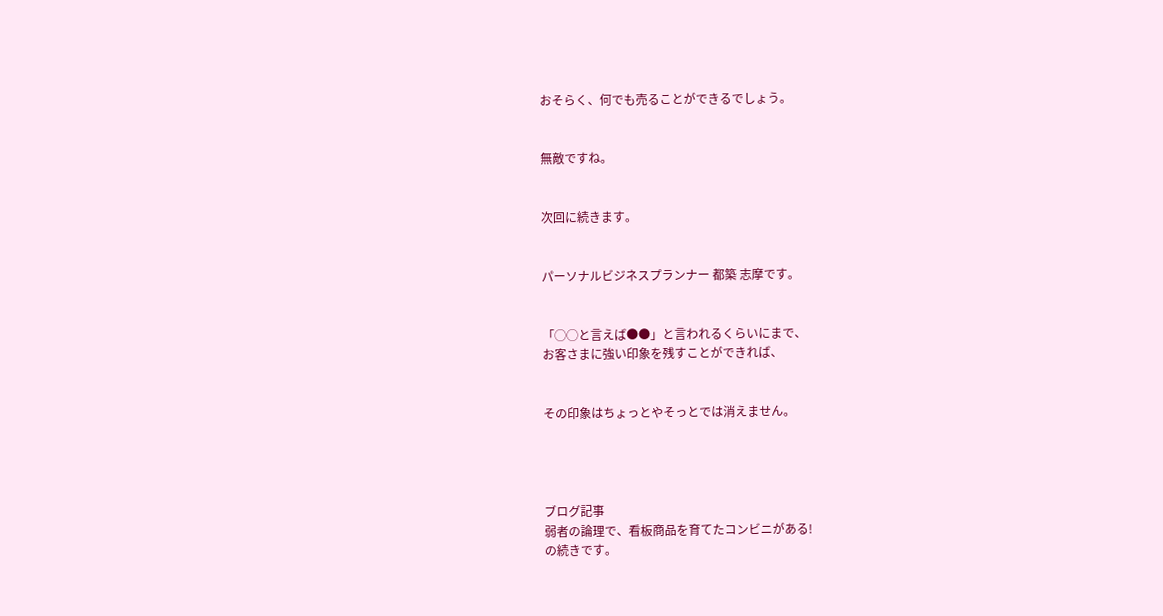おそらく、何でも売ることができるでしょう。


無敵ですね。


次回に続きます。


パーソナルビジネスプランナー 都築 志摩です。


「◯◯と言えば●●」と言われるくらいにまで、
お客さまに強い印象を残すことができれば、


その印象はちょっとやそっとでは消えません。




ブログ記事
弱者の論理で、看板商品を育てたコンビニがある!
の続きです。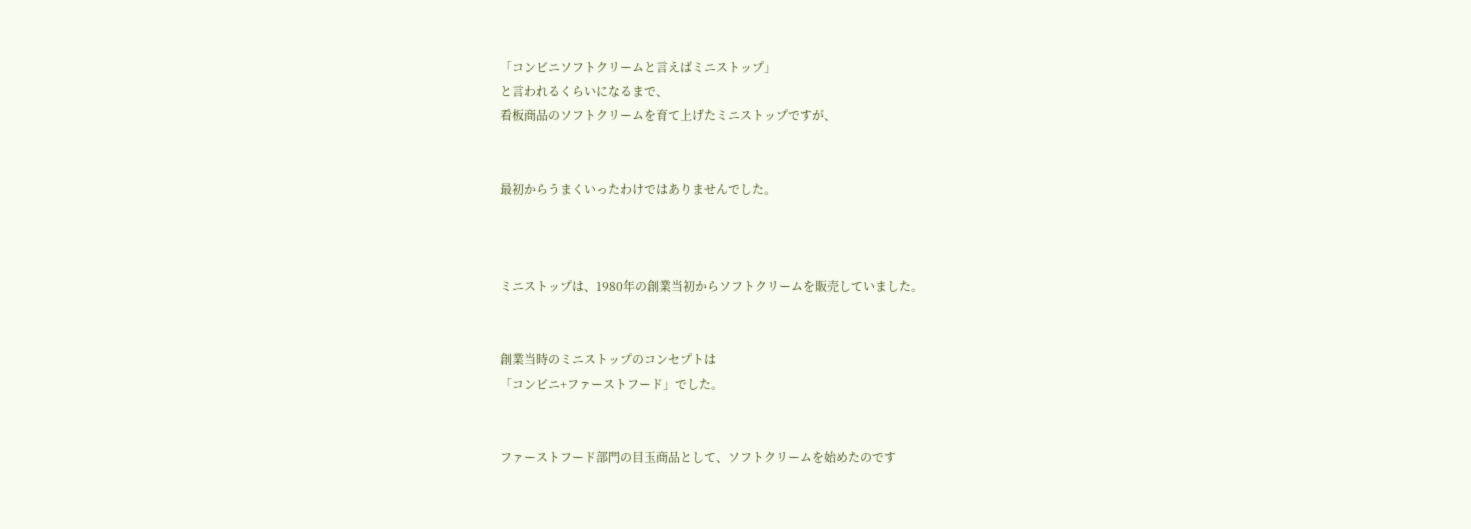「コンビニソフトクリームと言えばミニストップ」
と言われるくらいになるまで、
看板商品のソフトクリームを育て上げたミニストップですが、


最初からうまくいったわけではありませんでした。



ミニストップは、1980年の創業当初からソフトクリームを販売していました。


創業当時のミニストップのコンセプトは
「コンビニ+ファーストフード」でした。


ファーストフード部門の目玉商品として、ソフトクリームを始めたのです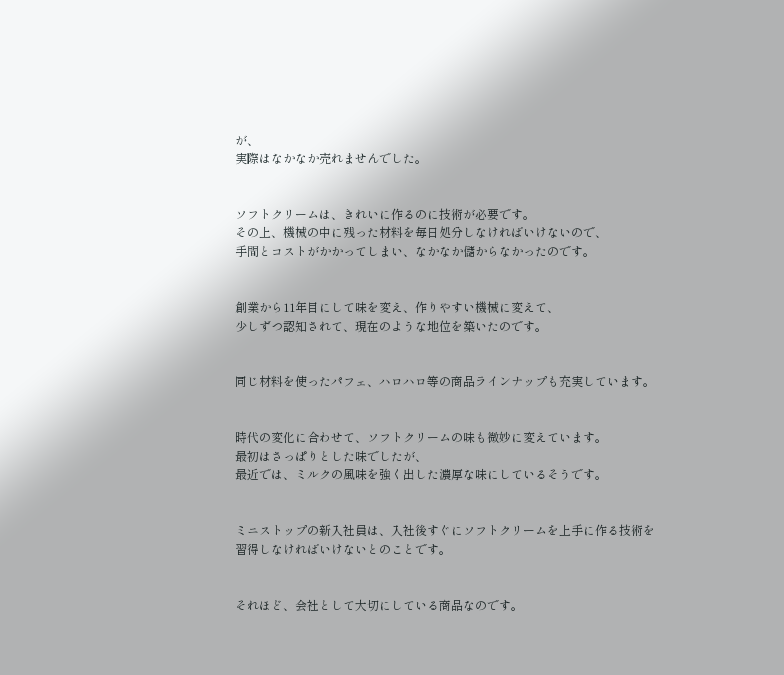が、
実際はなかなか売れませんでした。


ソフトクリームは、きれいに作るのに技術が必要です。
その上、機械の中に残った材料を毎日処分しなければいけないので、
手間とコストがかかってしまい、なかなか儲からなかったのです。


創業から11年目にして味を変え、作りやすい機械に変えて、
少しずつ認知されて、現在のような地位を築いたのです。


同じ材料を使ったパフェ、ハロハロ等の商品ラインナップも充実しています。


時代の変化に合わせて、ソフトクリームの味も微妙に変えています。
最初はさっぱりとした味でしたが、
最近では、ミルクの風味を強く出した濃厚な味にしているそうです。


ミニストップの新入社員は、入社後すぐにソフトクリームを上手に作る技術を
習得しなければいけないとのことです。


それほど、会社として大切にしている商品なのです。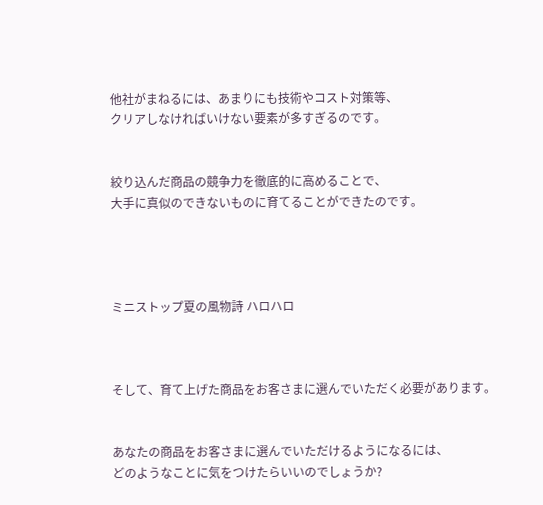他社がまねるには、あまりにも技術やコスト対策等、
クリアしなければいけない要素が多すぎるのです。


絞り込んだ商品の競争力を徹底的に高めることで、
大手に真似のできないものに育てることができたのです。




ミニストップ夏の風物詩 ハロハロ



そして、育て上げた商品をお客さまに選んでいただく必要があります。


あなたの商品をお客さまに選んでいただけるようになるには、
どのようなことに気をつけたらいいのでしょうか?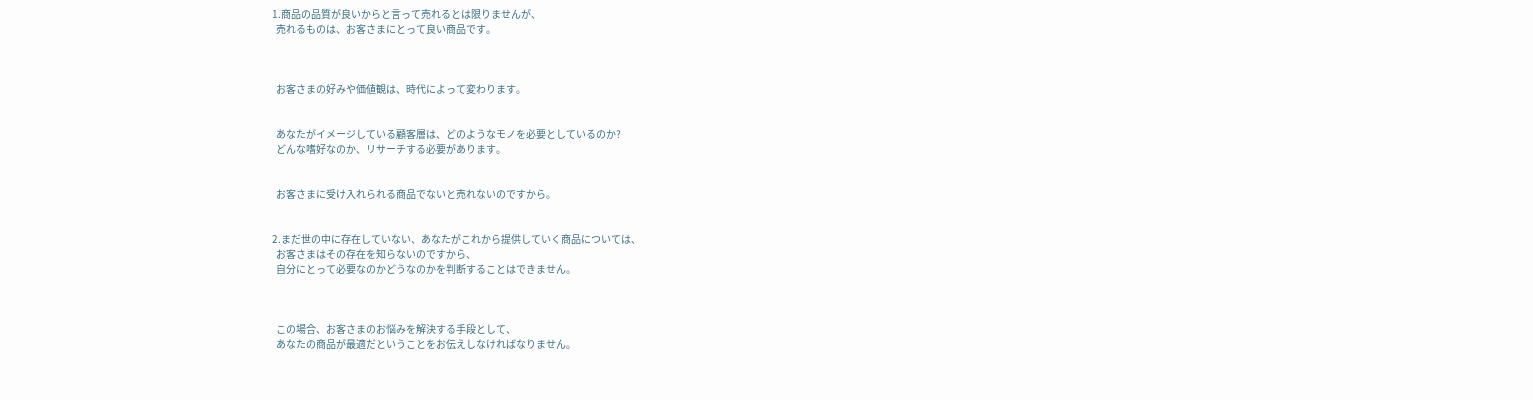1.商品の品質が良いからと言って売れるとは限りませんが、
  売れるものは、お客さまにとって良い商品です。



  お客さまの好みや価値観は、時代によって変わります。


  あなたがイメージしている顧客層は、どのようなモノを必要としているのか?
  どんな嗜好なのか、リサーチする必要があります。


  お客さまに受け入れられる商品でないと売れないのですから。


2.まだ世の中に存在していない、あなたがこれから提供していく商品については、
  お客さまはその存在を知らないのですから、
  自分にとって必要なのかどうなのかを判断することはできません。



  この場合、お客さまのお悩みを解決する手段として、
  あなたの商品が最適だということをお伝えしなければなりません。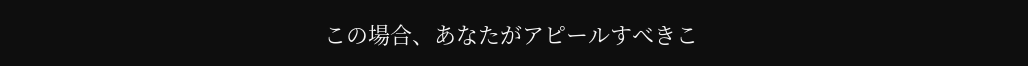この場合、あなたがアピールすべきこ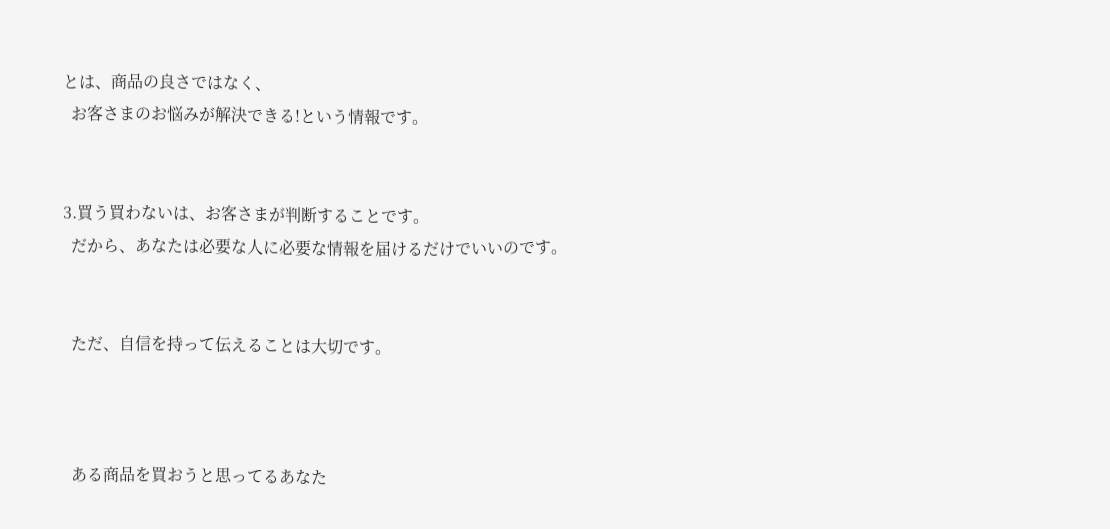とは、商品の良さではなく、
  お客さまのお悩みが解決できる!という情報です。


3.買う買わないは、お客さまが判断することです。
  だから、あなたは必要な人に必要な情報を届けるだけでいいのです。


  ただ、自信を持って伝えることは大切です。



  ある商品を買おうと思ってるあなた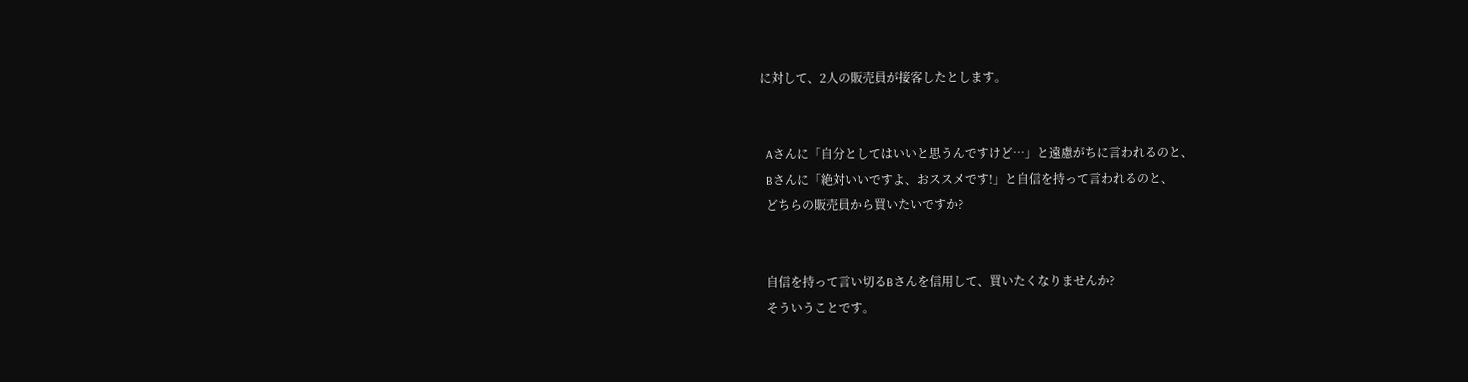に対して、2人の販売員が接客したとします。


  Aさんに「自分としてはいいと思うんですけど…」と遠慮がちに言われるのと、
  Bさんに「絶対いいですよ、おススメです!」と自信を持って言われるのと、
  どちらの販売員から買いたいですか?


  自信を持って言い切るBさんを信用して、買いたくなりませんか?
  そういうことです。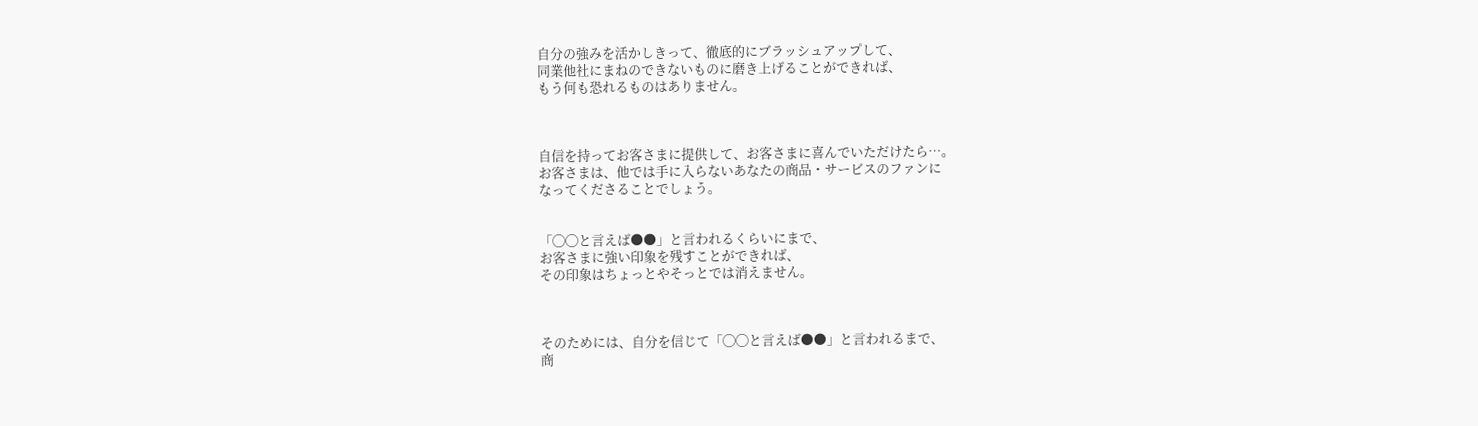自分の強みを活かしきって、徹底的にブラッシュアップして、
同業他社にまねのできないものに磨き上げることができれば、
もう何も恐れるものはありません。



自信を持ってお客さまに提供して、お客さまに喜んでいただけたら…。
お客さまは、他では手に入らないあなたの商品・サービスのファンに
なってくださることでしょう。


「◯◯と言えば●●」と言われるくらいにまで、
お客さまに強い印象を残すことができれば、
その印象はちょっとやそっとでは消えません。



そのためには、自分を信じて「◯◯と言えば●●」と言われるまで、
商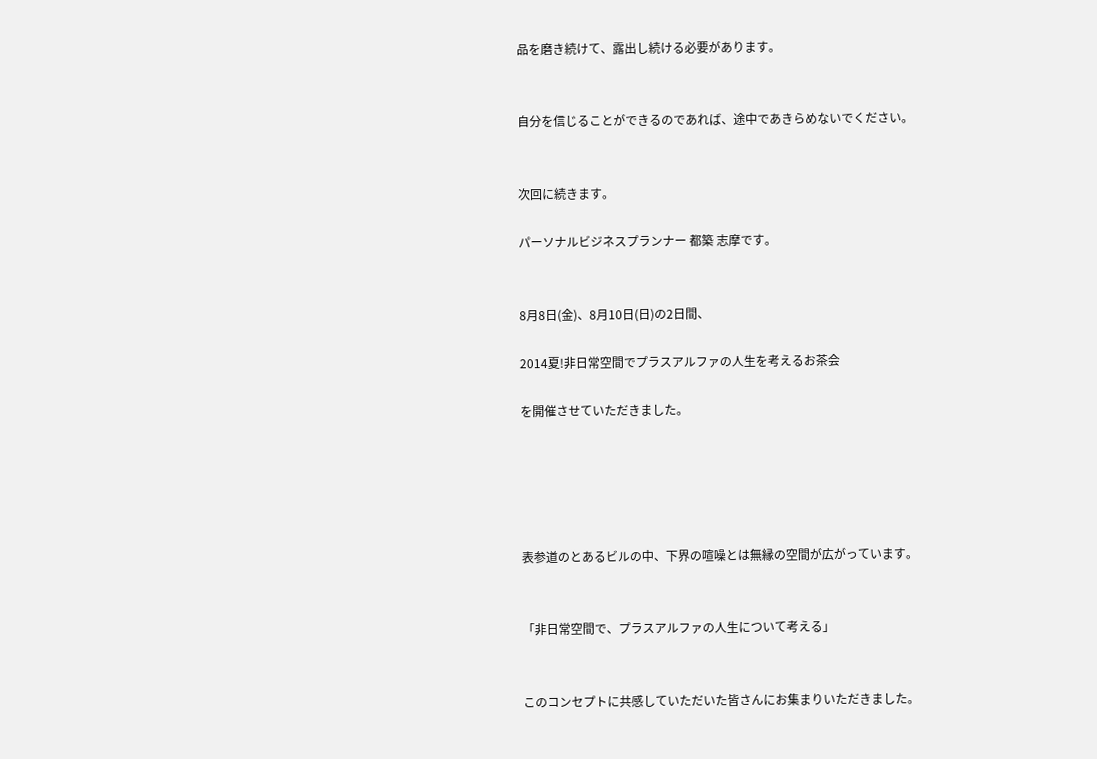品を磨き続けて、露出し続ける必要があります。


自分を信じることができるのであれば、途中であきらめないでください。


次回に続きます。

パーソナルビジネスプランナー 都築 志摩です。


8月8日(金)、8月10日(日)の2日間、

2014夏!非日常空間でプラスアルファの人生を考えるお茶会

を開催させていただきました。





表参道のとあるビルの中、下界の喧噪とは無縁の空間が広がっています。


「非日常空間で、プラスアルファの人生について考える」


このコンセプトに共感していただいた皆さんにお集まりいただきました。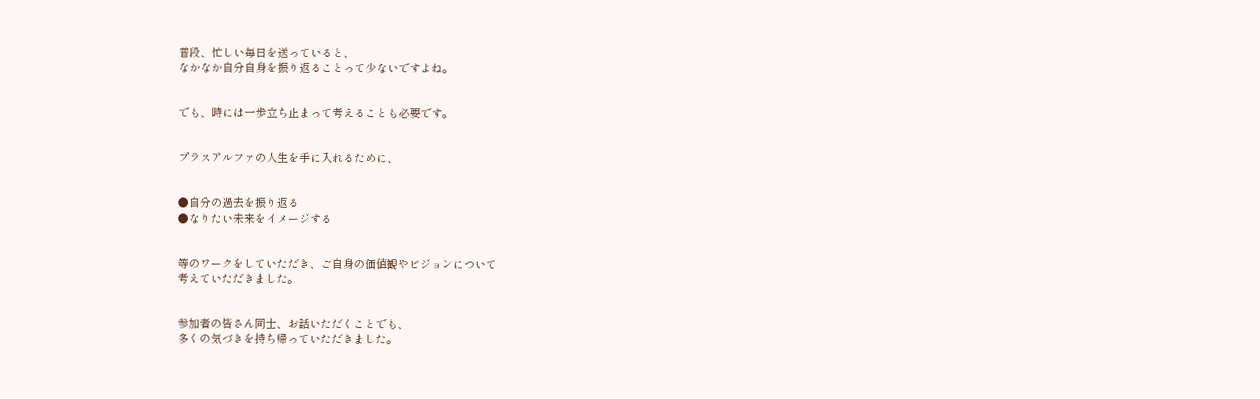普段、忙しい毎日を送っていると、
なかなか自分自身を振り返ることって少ないですよね。


でも、時には一歩立ち止まって考えることも必要です。


プラスアルファの人生を手に入れるために、


●自分の過去を振り返る
●なりたい未来をイメージする


等のワークをしていただき、ご自身の価値観やビジョンについて
考えていただきました。


参加者の皆さん同士、お話いただくことでも、
多くの気づきを持ち帰っていただきました。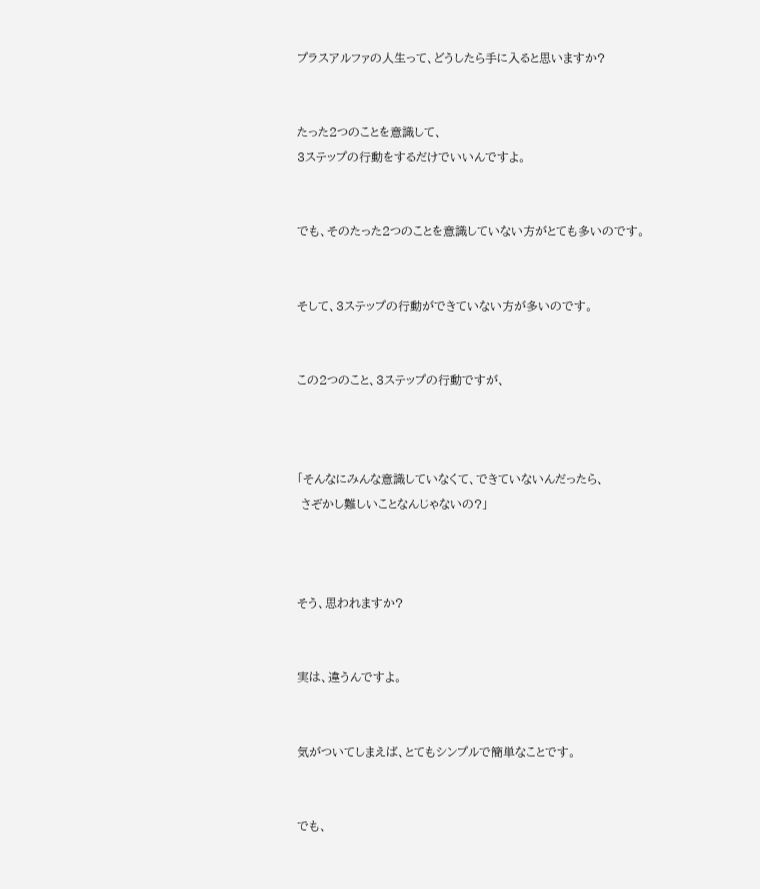プラスアルファの人生って、どうしたら手に入ると思いますか?


たった2つのことを意識して、
3ステップの行動をするだけでいいんですよ。


でも、そのたった2つのことを意識していない方がとても多いのです。


そして、3ステップの行動ができていない方が多いのです。


この2つのこと、3ステップの行動ですが、



「そんなにみんな意識していなくて、できていないんだったら、
 さぞかし難しいことなんじゃないの?」



そう、思われますか?


実は、違うんですよ。


気がついてしまえば、とてもシンプルで簡単なことです。


でも、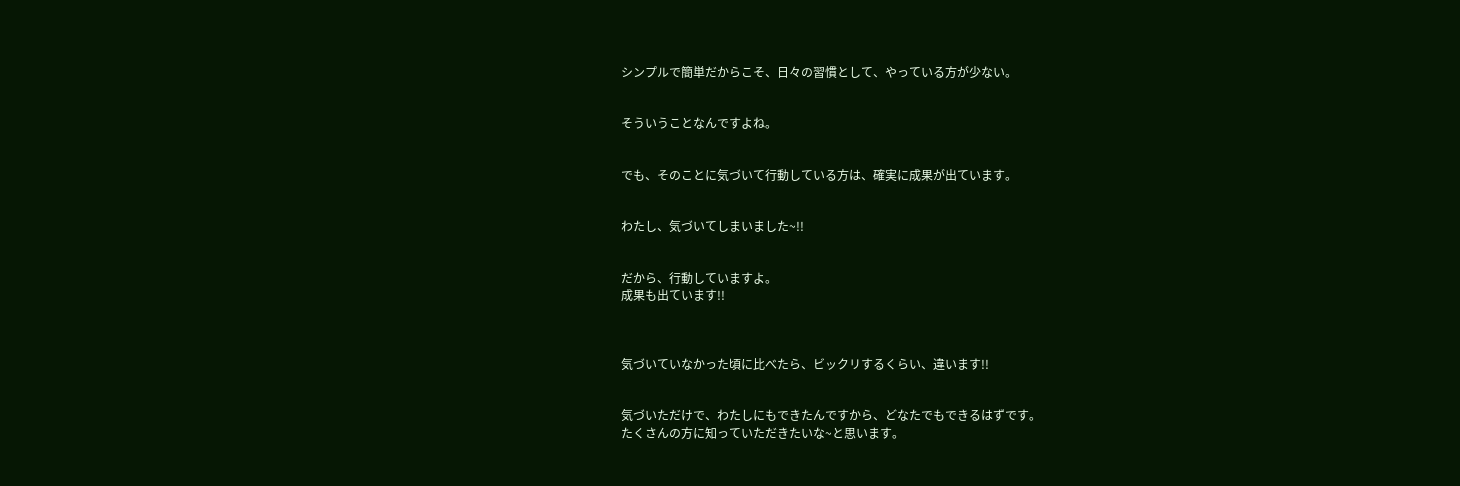シンプルで簡単だからこそ、日々の習慣として、やっている方が少ない。


そういうことなんですよね。


でも、そのことに気づいて行動している方は、確実に成果が出ています。


わたし、気づいてしまいました~!!


だから、行動していますよ。
成果も出ています!!



気づいていなかった頃に比べたら、ビックリするくらい、違います!!


気づいただけで、わたしにもできたんですから、どなたでもできるはずです。
たくさんの方に知っていただきたいな~と思います。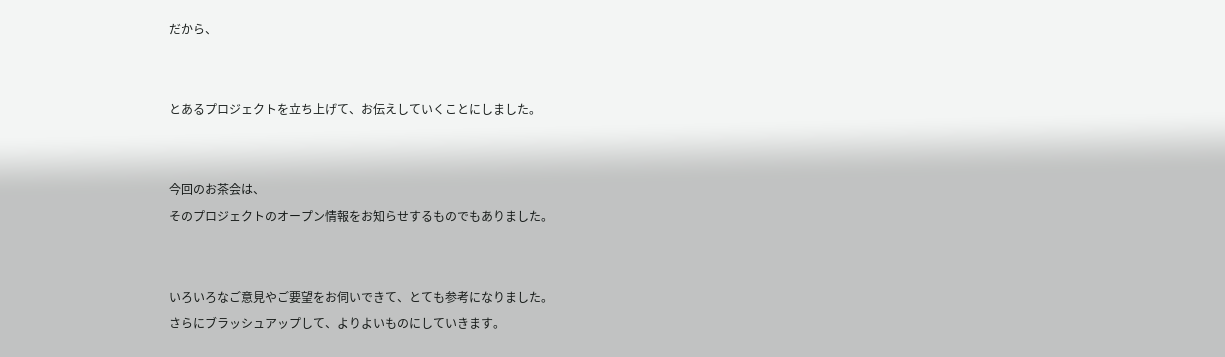だから、


とあるプロジェクトを立ち上げて、お伝えしていくことにしました。


今回のお茶会は、
そのプロジェクトのオープン情報をお知らせするものでもありました。


いろいろなご意見やご要望をお伺いできて、とても参考になりました。
さらにブラッシュアップして、よりよいものにしていきます。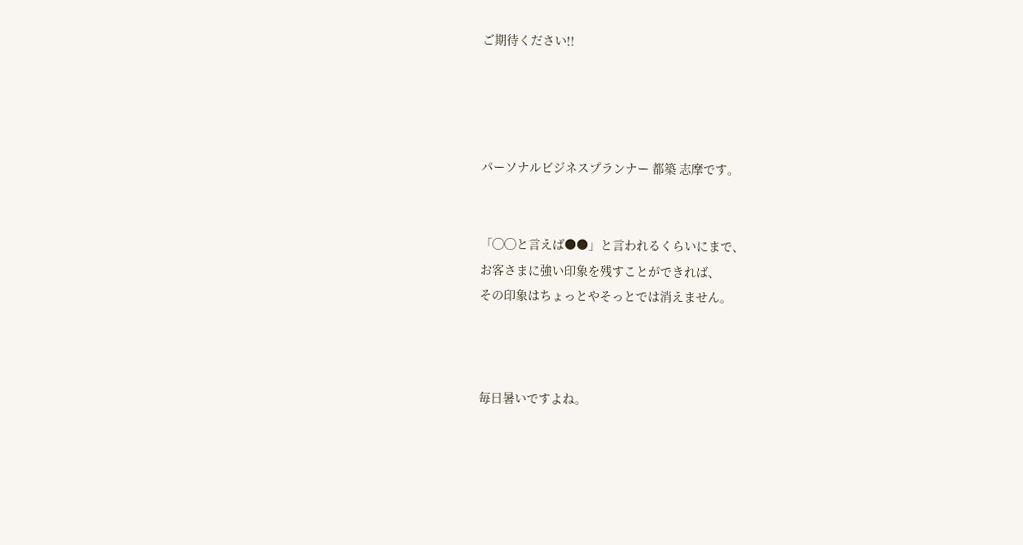ご期待ください!!




パーソナルビジネスプランナー 都築 志摩です。


「◯◯と言えば●●」と言われるくらいにまで、
お客さまに強い印象を残すことができれば、
その印象はちょっとやそっとでは消えません。



毎日暑いですよね。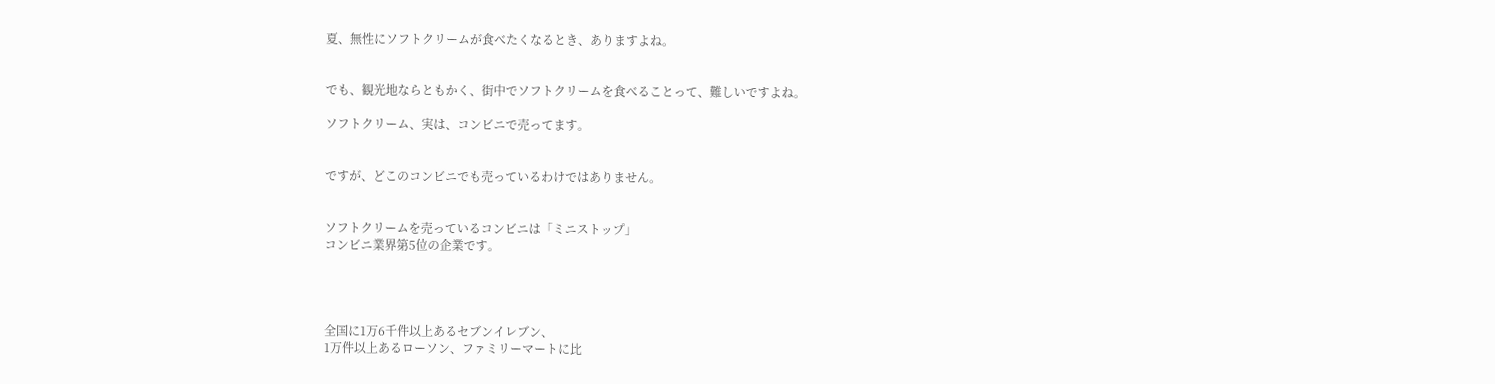夏、無性にソフトクリームが食べたくなるとき、ありますよね。


でも、観光地ならともかく、街中でソフトクリームを食べることって、難しいですよね。

ソフトクリーム、実は、コンビニで売ってます。


ですが、どこのコンビニでも売っているわけではありません。


ソフトクリームを売っているコンビニは「ミニストップ」
コンビニ業界第5位の企業です。




全国に1万6千件以上あるセブンイレブン、
1万件以上あるローソン、ファミリーマートに比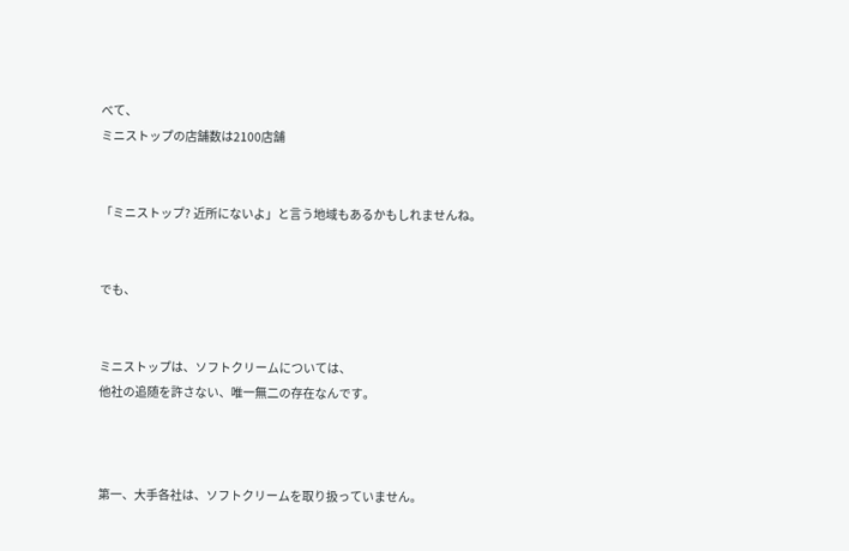べて、
ミニストップの店舗数は2100店舗


「ミニストップ? 近所にないよ」と言う地域もあるかもしれませんね。


でも、


ミニストップは、ソフトクリームについては、
他社の追随を許さない、唯一無二の存在なんです。



第一、大手各社は、ソフトクリームを取り扱っていません。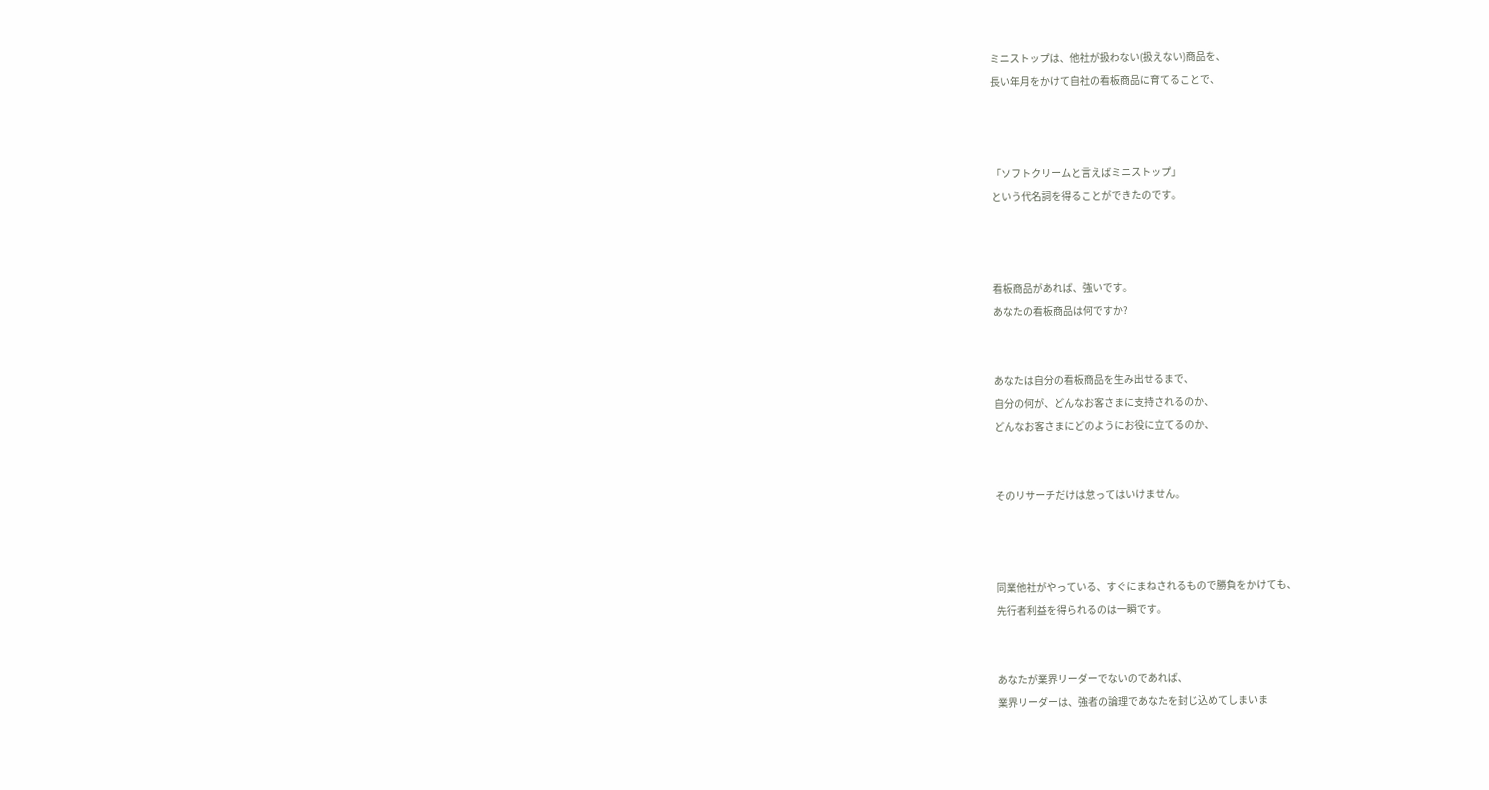ミニストップは、他社が扱わない(扱えない)商品を、
長い年月をかけて自社の看板商品に育てることで、



「ソフトクリームと言えばミニストップ」
という代名詞を得ることができたのです。



看板商品があれば、強いです。
あなたの看板商品は何ですか?


あなたは自分の看板商品を生み出せるまで、
自分の何が、どんなお客さまに支持されるのか、
どんなお客さまにどのようにお役に立てるのか、


そのリサーチだけは怠ってはいけません。



同業他社がやっている、すぐにまねされるもので勝負をかけても、
先行者利益を得られるのは一瞬です。


あなたが業界リーダーでないのであれば、
業界リーダーは、強者の論理であなたを封じ込めてしまいま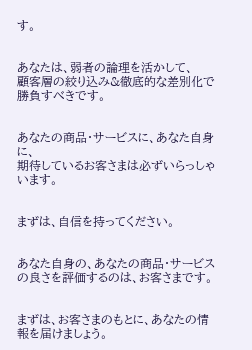す。


あなたは、弱者の論理を活かして、
顧客層の絞り込み&徹底的な差別化で勝負すべきです。


あなたの商品・サービスに、あなた自身に、
期待しているお客さまは必ずいらっしゃいます。


まずは、自信を持ってください。


あなた自身の、あなたの商品・サービスの良さを評価するのは、お客さまです。


まずは、お客さまのもとに、あなたの情報を届けましょう。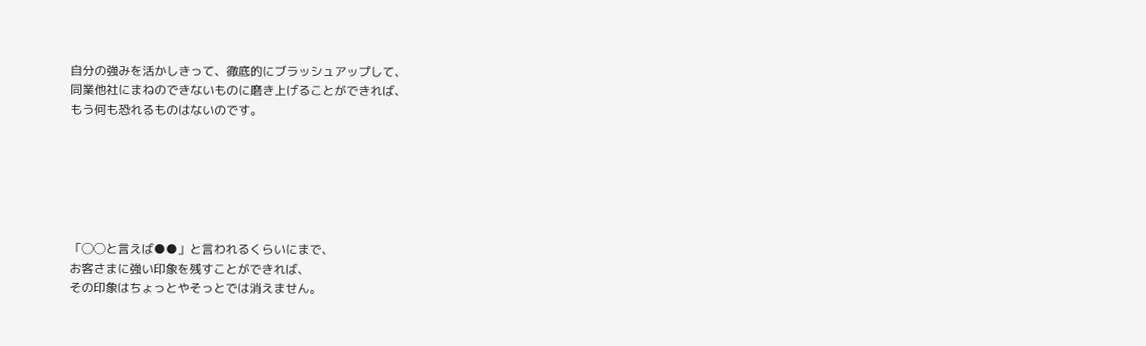自分の強みを活かしきって、徹底的にブラッシュアップして、
同業他社にまねのできないものに磨き上げることができれば、
もう何も恐れるものはないのです。






「◯◯と言えば●●」と言われるくらいにまで、
お客さまに強い印象を残すことができれば、
その印象はちょっとやそっとでは消えません。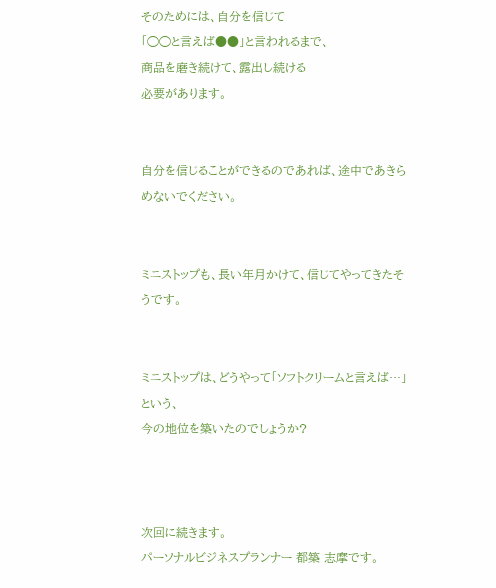そのためには、自分を信じて
「◯◯と言えば●●」と言われるまで、
商品を磨き続けて、露出し続ける
必要があります。


自分を信じることができるのであれば、途中であきらめないでください。


ミニストップも、長い年月かけて、信じてやってきたそうです。


ミニストップは、どうやって「ソフトクリームと言えば…」という、
今の地位を築いたのでしょうか?



次回に続きます。
パーソナルビジネスプランナー 都築 志摩です。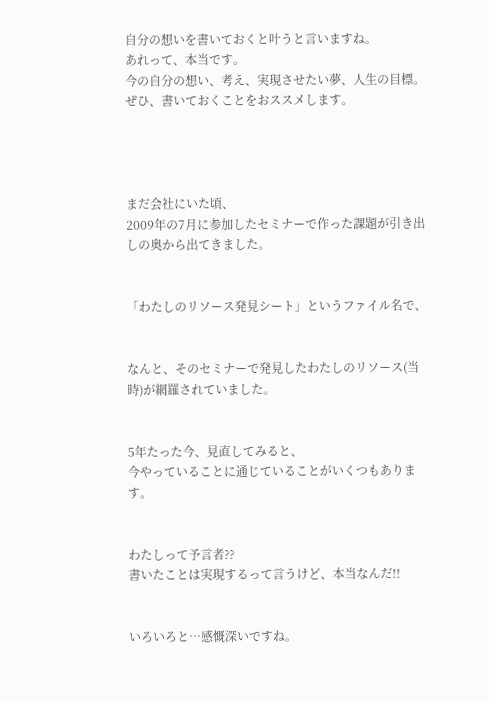自分の想いを書いておくと叶うと言いますね。
あれって、本当です。
今の自分の想い、考え、実現させたい夢、人生の目標。
ぜひ、書いておくことをおススメします。




まだ会社にいた頃、
2009年の7月に参加したセミナーで作った課題が引き出しの奥から出てきました。


「わたしのリソース発見シート」というファイル名で、


なんと、そのセミナーで発見したわたしのリソース(当時)が網羅されていました。


5年たった今、見直してみると、
今やっていることに通じていることがいくつもあります。


わたしって予言者??
書いたことは実現するって言うけど、本当なんだ!!


いろいろと…感慨深いですね。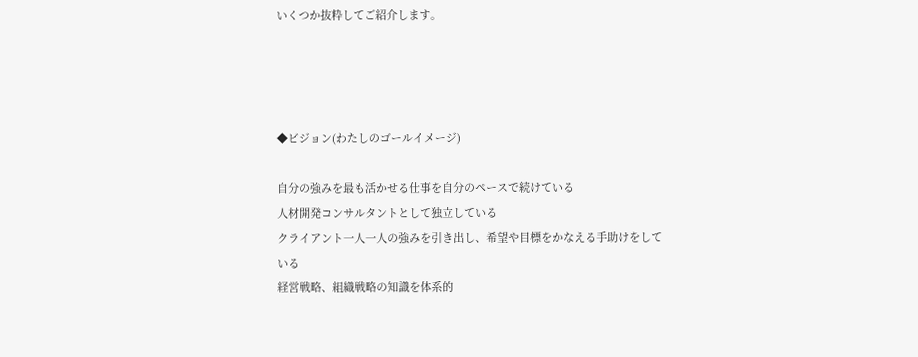いくつか抜粋してご紹介します。




◆ビジョン(わたしのゴールイメージ)

自分の強みを最も活かせる仕事を自分のペースで続けている
人材開発コンサルタントとして独立している
クライアント一人一人の強みを引き出し、希望や目標をかなえる手助けをしている
経営戦略、組織戦略の知識を体系的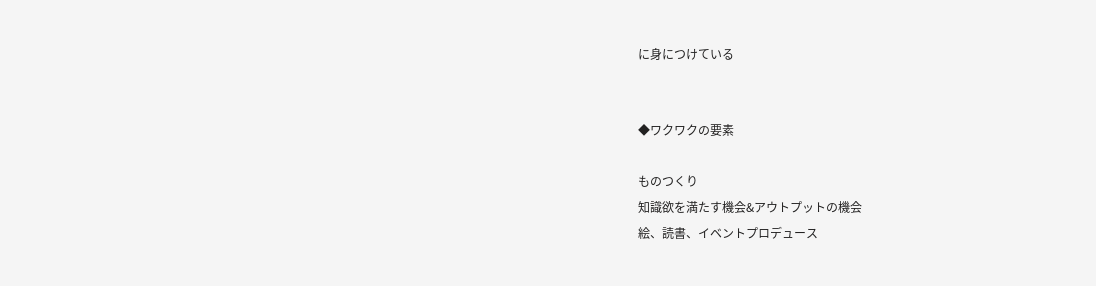に身につけている


◆ワクワクの要素

ものつくり
知識欲を満たす機会&アウトプットの機会
絵、読書、イベントプロデュース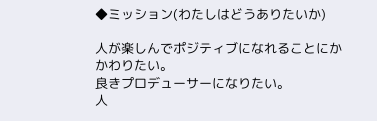◆ミッション(わたしはどうありたいか)

人が楽しんでポジティブになれることにかかわりたい。
良きプロデューサーになりたい。
人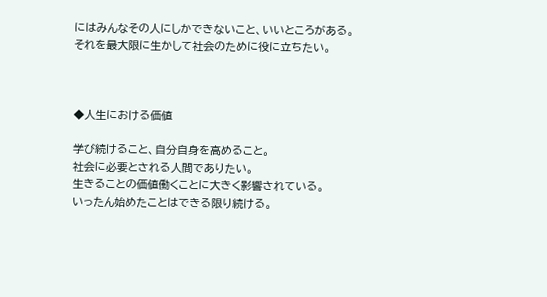にはみんなその人にしかできないこと、いいところがある。
それを最大限に生かして社会のために役に立ちたい。



◆人生における価値

学び続けること、自分自身を高めること。
社会に必要とされる人間でありたい。
生きることの価値働くことに大きく影響されている。
いったん始めたことはできる限り続ける。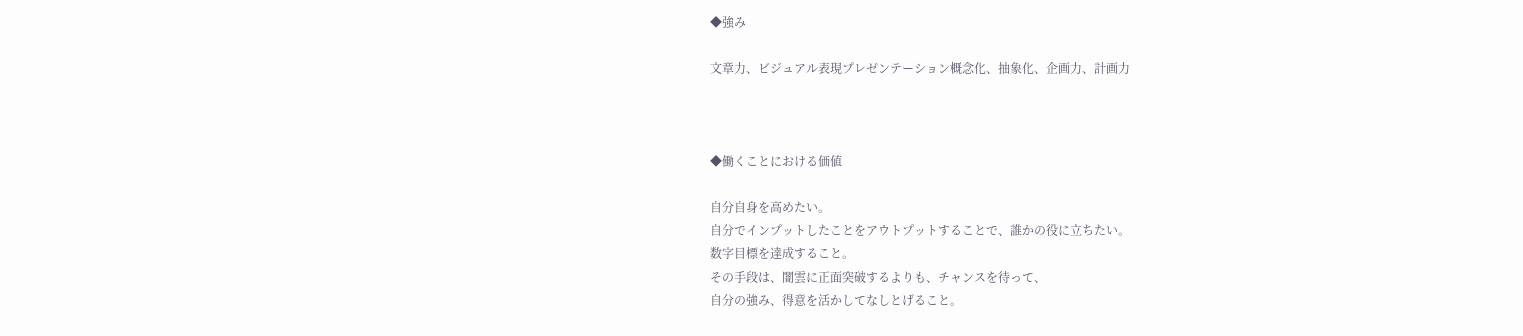◆強み

文章力、ビジュアル表現プレゼンテーション概念化、抽象化、企画力、計画力



◆働くことにおける価値

自分自身を高めたい。
自分でインプットしたことをアウトプットすることで、誰かの役に立ちたい。
数字目標を達成すること。
その手段は、闇雲に正面突破するよりも、チャンスを待って、
自分の強み、得意を活かしてなしとげること。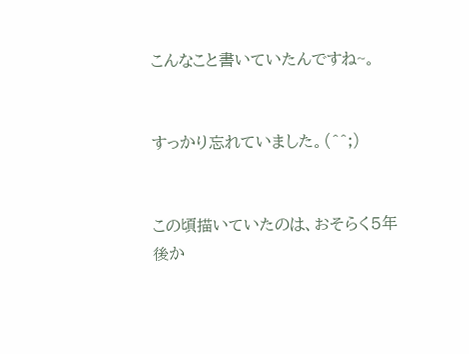こんなこと書いていたんですね~。


すっかり忘れていました。(^^;)


この頃描いていたのは、おそらく5年後か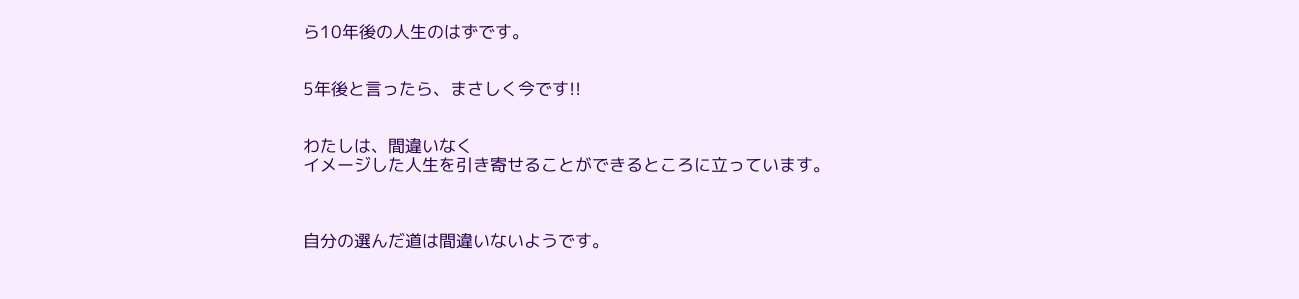ら10年後の人生のはずです。


5年後と言ったら、まさしく今です!!


わたしは、間違いなく
イメージした人生を引き寄せることができるところに立っています。



自分の選んだ道は間違いないようです。